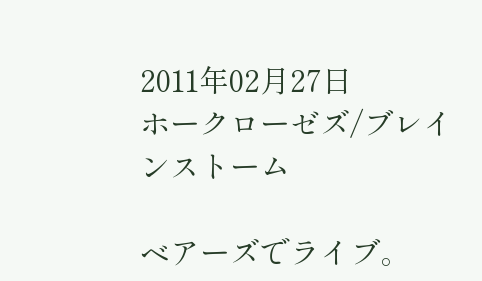2011年02月27日
ホークローゼズ/ブレインストーム

ベアーズでライブ。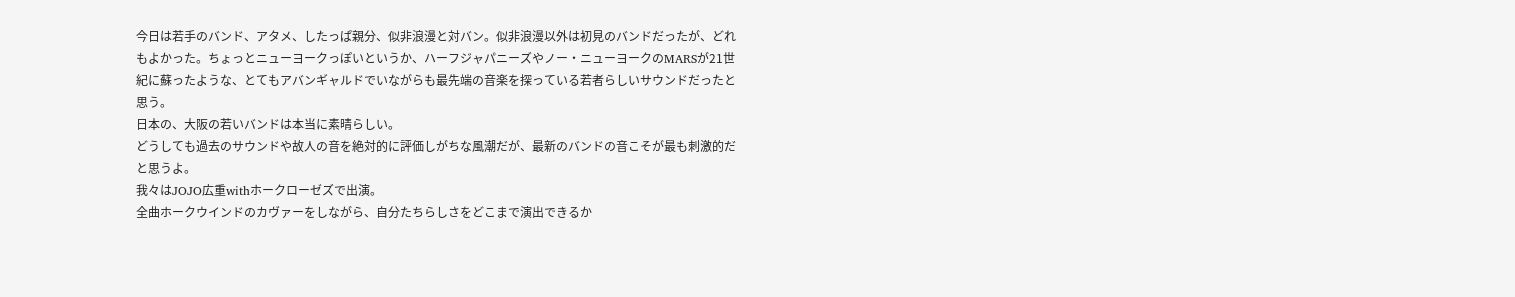今日は若手のバンド、アタメ、したっぱ親分、似非浪漫と対バン。似非浪漫以外は初見のバンドだったが、どれもよかった。ちょっとニューヨークっぽいというか、ハーフジャパニーズやノー・ニューヨークのMARSが21世紀に蘇ったような、とてもアバンギャルドでいながらも最先端の音楽を探っている若者らしいサウンドだったと思う。
日本の、大阪の若いバンドは本当に素晴らしい。
どうしても過去のサウンドや故人の音を絶対的に評価しがちな風潮だが、最新のバンドの音こそが最も刺激的だと思うよ。
我々はJOJO広重withホークローゼズで出演。
全曲ホークウインドのカヴァーをしながら、自分たちらしさをどこまで演出できるか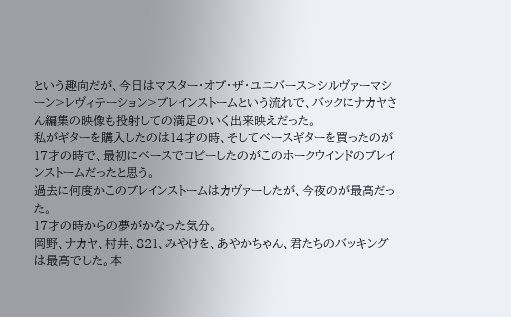という趣向だが、今日はマスター・オブ・ザ・ユニバース>シルヴァーマシーン>レヴィテーション>ブレインストームという流れで、バックにナカヤさん編集の映像も投射しての満足のいく出来映えだった。
私がギターを購入したのは14才の時、そしてベースギターを買ったのが17才の時で、最初にベースでコピーしたのがこのホークウインドのブレインストームだったと思う。
過去に何度かこのブレインストームはカヴァーしたが、今夜のが最高だった。
17才の時からの夢がかなった気分。
岡野、ナカヤ、村井、821、みやけを、あやかちゃん、君たちのバッキングは最高でした。本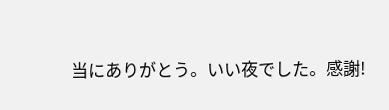当にありがとう。いい夜でした。感謝!